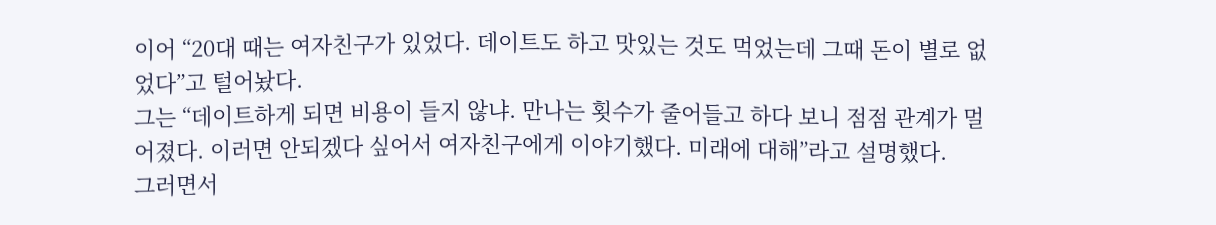이어 “20대 때는 여자친구가 있었다. 데이트도 하고 맛있는 것도 먹었는데 그때 돈이 별로 없었다”고 털어놨다.
그는 “데이트하게 되면 비용이 들지 않냐. 만나는 횟수가 줄어들고 하다 보니 점점 관계가 멀어졌다. 이러면 안되겠다 싶어서 여자친구에게 이야기했다. 미래에 대해”라고 설명했다.
그러면서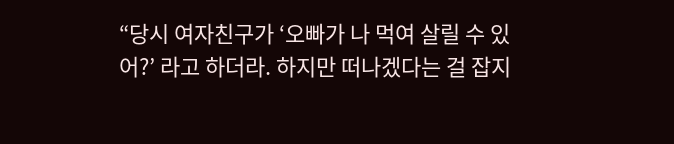“당시 여자친구가 ‘오빠가 나 먹여 살릴 수 있어?’ 라고 하더라. 하지만 떠나겠다는 걸 잡지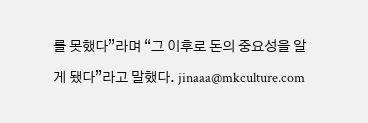를 못했다”라며 “그 이후로 돈의 중요성을 알게 됐다”라고 말했다. jinaaa@mkculture.com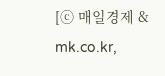[ⓒ 매일경제 & mk.co.kr,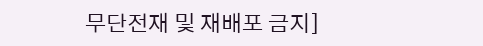무단전재 및 재배포 금지]